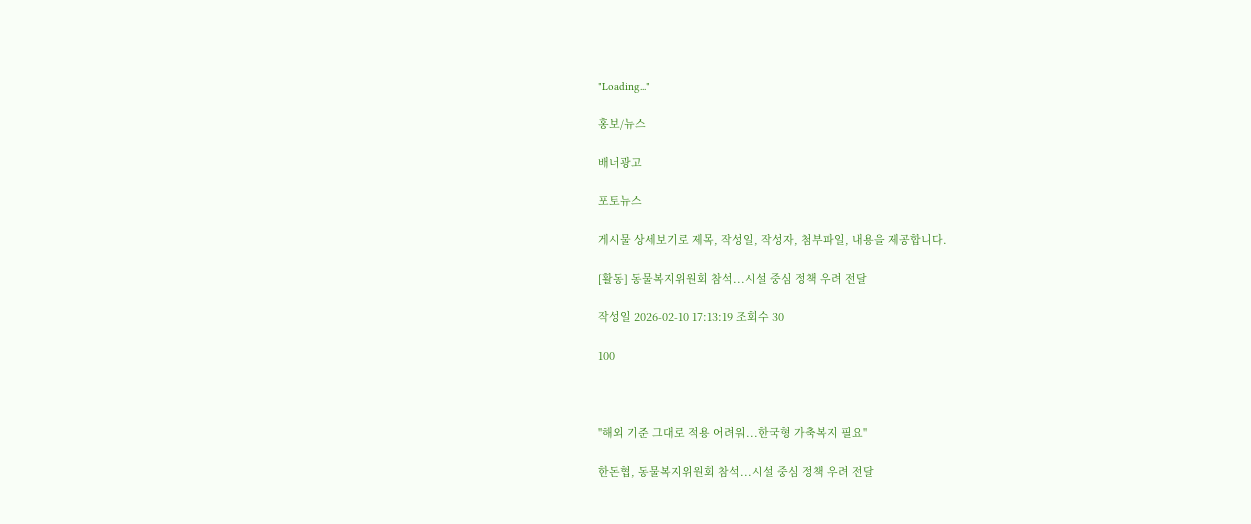"Loading..."

홍보/뉴스

배너광고

포토뉴스

게시물 상세보기로 제목, 작성일, 작성자, 첨부파일, 내용을 제공합니다.

[활동] 동물복지위원회 참석...시설 중심 정책 우려 전달

작성일 2026-02-10 17:13:19 조회수 30

100



"해외 기준 그대로 적용 어려워...한국형 가축복지 필요"

한돈협, 동물복지위원회 참석...시설 중심 정책 우려 전달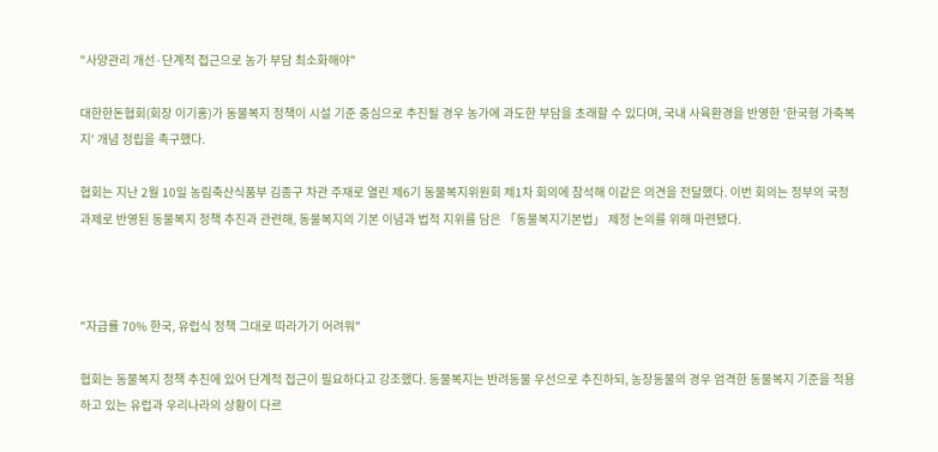"사양관리 개선·단계적 접근으로 농가 부담 최소화해야"

대한한돈협회(회장 이기홍)가 동물복지 정책이 시설 기준 중심으로 추진될 경우 농가에 과도한 부담을 초래할 수 있다며, 국내 사육환경을 반영한 '한국형 가축복지' 개념 정립을 촉구했다.

협회는 지난 2월 10일 농림축산식품부 김종구 차관 주재로 열린 제6기 동물복지위원회 제1차 회의에 참석해 이같은 의견을 전달했다. 이번 회의는 정부의 국정과제로 반영된 동물복지 정책 추진과 관련해, 동물복지의 기본 이념과 법적 지위를 담은 「동물복지기본법」 제정 논의를 위해 마련됐다.



"자급률 70% 한국, 유럽식 정책 그대로 따라가기 어려워"

협회는 동물복지 정책 추진에 있어 단계적 접근이 필요하다고 강조했다. 동물복지는 반려동물 우선으로 추진하되, 농장동물의 경우 엄격한 동물복지 기준을 적용하고 있는 유럽과 우리나라의 상황이 다르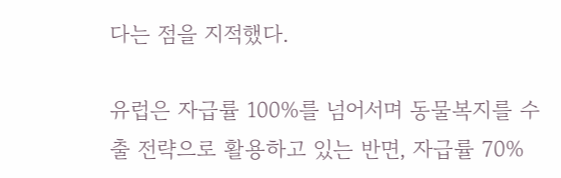다는 점을 지적했다.

유럽은 자급률 100%를 넘어서며 동물복지를 수출 전략으로 활용하고 있는 반면, 자급률 70%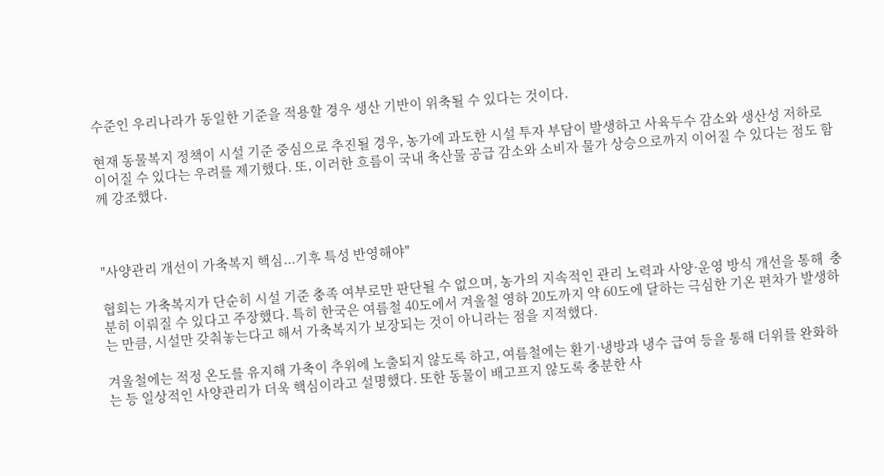수준인 우리나라가 동일한 기준을 적용할 경우 생산 기반이 위축될 수 있다는 것이다.

현재 동물복지 정책이 시설 기준 중심으로 추진될 경우, 농가에 과도한 시설 투자 부담이 발생하고 사육두수 감소와 생산성 저하로 이어질 수 있다는 우려를 제기했다. 또, 이러한 흐름이 국내 축산물 공급 감소와 소비자 물가 상승으로까지 이어질 수 있다는 점도 함께 강조했다.



"사양관리 개선이 가축복지 핵심...기후 특성 반영해야"

협회는 가축복지가 단순히 시설 기준 충족 여부로만 판단될 수 없으며, 농가의 지속적인 관리 노력과 사양·운영 방식 개선을 통해  충분히 이뤄질 수 있다고 주장했다. 특히 한국은 여름철 40도에서 겨울철 영하 20도까지 약 60도에 달하는 극심한 기온 편차가 발생하는 만큼, 시설만 갖춰놓는다고 해서 가축복지가 보장되는 것이 아니라는 점을 지적했다.

겨울철에는 적정 온도를 유지해 가축이 추위에 노출되지 않도록 하고, 여름철에는 환기·냉방과 냉수 급여 등을 통해 더위를 완화하는 등 일상적인 사양관리가 더욱 핵심이라고 설명했다. 또한 동물이 배고프지 않도록 충분한 사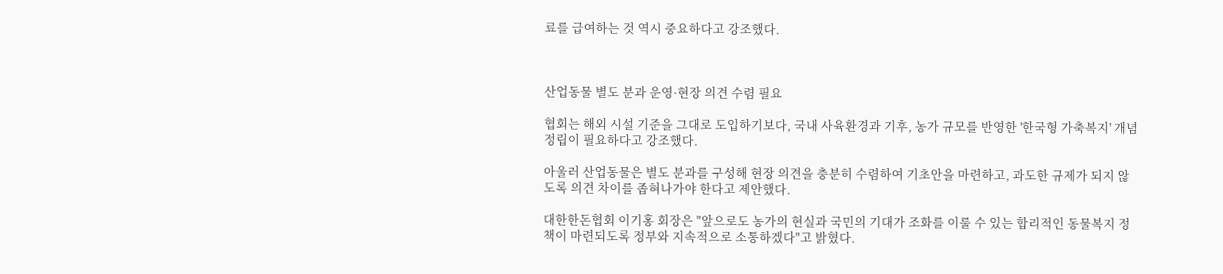료를 급여하는 것 역시 중요하다고 강조했다.



산업동물 별도 분과 운영·현장 의견 수렴 필요

협회는 해외 시설 기준을 그대로 도입하기보다, 국내 사육환경과 기후, 농가 규모를 반영한 '한국형 가축복지' 개념 정립이 필요하다고 강조했다.

아울러 산업동물은 별도 분과를 구성해 현장 의견을 충분히 수렴하여 기초안을 마련하고, 과도한 규제가 되지 않도록 의견 차이를 좁혀나가야 한다고 제안했다.

대한한돈협회 이기홍 회장은 "앞으로도 농가의 현실과 국민의 기대가 조화를 이룰 수 있는 합리적인 동물복지 정책이 마련되도록 정부와 지속적으로 소통하겠다"고 밝혔다.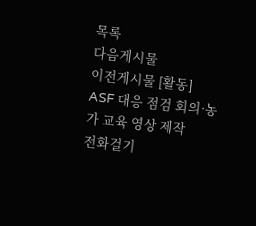목록
다음게시물
이전게시물 [활동] ASF 대응 점검 회의·농가 교육 영상 제작
전화걸기